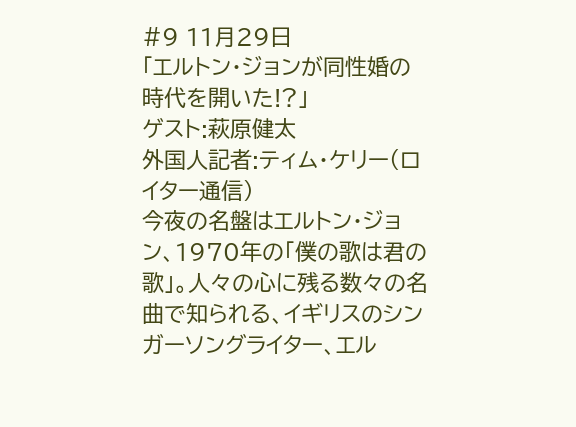#9 11月29日
「エルトン・ジョンが同性婚の時代を開いた!?」
ゲスト:萩原健太
外国人記者:ティム・ケリー(ロイター通信)
今夜の名盤はエルトン・ジョン、1970年の「僕の歌は君の歌」。人々の心に残る数々の名曲で知られる、イギリスのシンガーソングライター、エル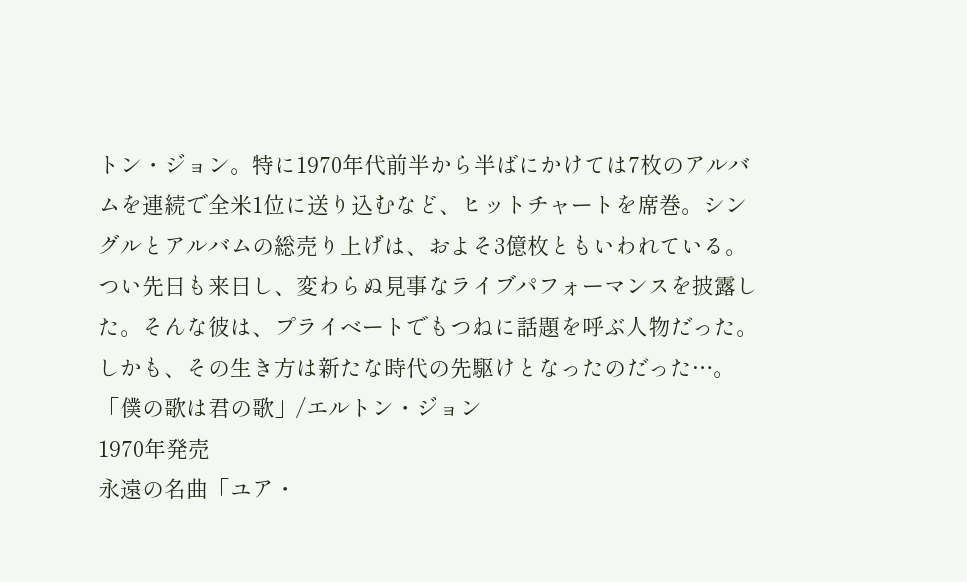トン・ジョン。特に1970年代前半から半ばにかけては7枚のアルバムを連続で全米1位に送り込むなど、ヒットチャートを席巻。シングルとアルバムの総売り上げは、およそ3億枚ともいわれている。つい先日も来日し、変わらぬ見事なライブパフォーマンスを披露した。そんな彼は、プライベートでもつねに話題を呼ぶ人物だった。しかも、その生き方は新たな時代の先駆けとなったのだった…。
「僕の歌は君の歌」/エルトン・ジョン
1970年発売
永遠の名曲「ユア・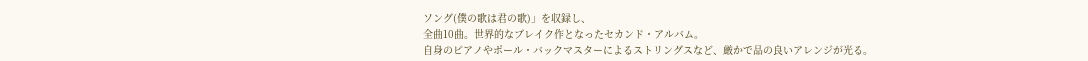ソング(僕の歌は君の歌)」を収録し、
全曲10曲。世界的なブレイク作となったセカンド・アルバム。
自身のピアノやポール・バックマスターによるストリングスなど、厳かで品の良いアレンジが光る。